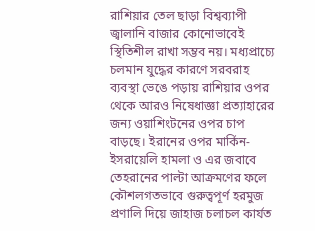রাশিয়ার তেল ছাড়া বিশ্বব্যাপী জ্বালানি বাজার কোনোভাবেই স্থিতিশীল রাখা সম্ভব নয়। মধ্যপ্রাচ্যে চলমান যুদ্ধের কারণে সরবরাহ ব্যবস্থা ভেঙে পড়ায় রাশিয়ার ওপর থেকে আরও নিষেধাজ্ঞা প্রত্যাহারের জন্য ওয়াশিংটনের ওপর চাপ বাড়ছে। ইরানের ওপর মার্কিন-ইসরায়েলি হামলা ও এর জবাবে তেহরানের পাল্টা আক্রমণের ফলে কৌশলগতভাবে গুরুত্বপূর্ণ হরমুজ প্রণালি দিয়ে জাহাজ চলাচল কার্যত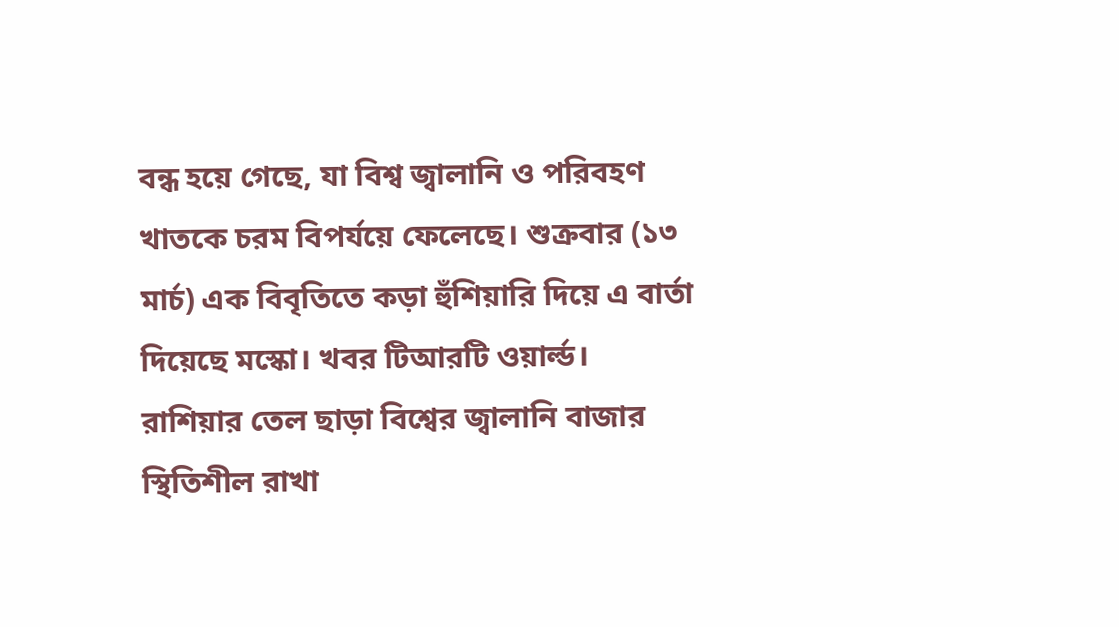বন্ধ হয়ে গেছে, যা বিশ্ব জ্বালানি ও পরিবহণ খাতকে চরম বিপর্যয়ে ফেলেছে। শুক্রবার (১৩ মার্চ) এক বিবৃতিতে কড়া হুঁশিয়ারি দিয়ে এ বার্তা দিয়েছে মস্কো। খবর টিআরটি ওয়ার্ল্ড।
রাশিয়ার তেল ছাড়া বিশ্বের জ্বালানি বাজার স্থিতিশীল রাখা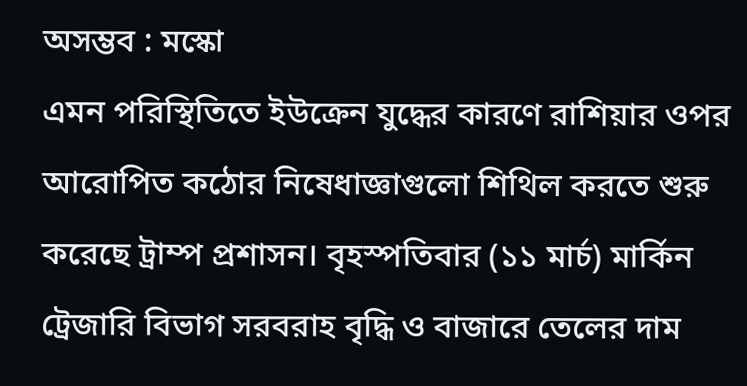অসম্ভব : মস্কো
এমন পরিস্থিতিতে ইউক্রেন যুদ্ধের কারণে রাশিয়ার ওপর আরোপিত কঠোর নিষেধাজ্ঞাগুলো শিথিল করতে শুরু করেছে ট্রাম্প প্রশাসন। বৃহস্পতিবার (১১ মার্চ) মার্কিন ট্রেজারি বিভাগ সরবরাহ বৃদ্ধি ও বাজারে তেলের দাম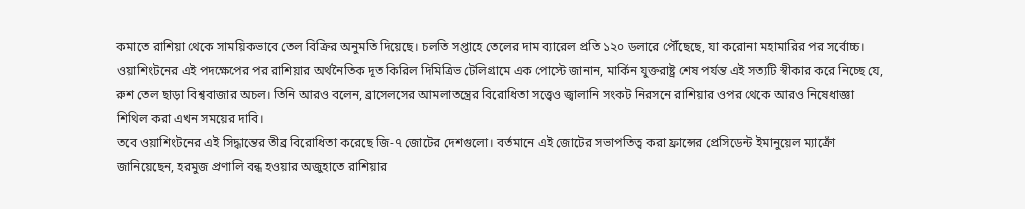কমাতে রাশিয়া থেকে সাময়িকভাবে তেল বিক্রির অনুমতি দিয়েছে। চলতি সপ্তাহে তেলের দাম ব্যারেল প্রতি ১২০ ডলারে পৌঁছেছে, যা করোনা মহামারির পর সর্বোচ্চ।
ওয়াশিংটনের এই পদক্ষেপের পর রাশিয়ার অর্থনৈতিক দূত কিরিল দিমিত্রিভ টেলিগ্রামে এক পোস্টে জানান, মার্কিন যুক্তরাষ্ট্র শেষ পর্যন্ত এই সত্যটি স্বীকার করে নিচ্ছে যে, রুশ তেল ছাড়া বিশ্ববাজার অচল। তিনি আরও বলেন, ব্রাসেলসের আমলাতন্ত্রের বিরোধিতা সত্ত্বেও জ্বালানি সংকট নিরসনে রাশিয়ার ওপর থেকে আরও নিষেধাজ্ঞা শিথিল করা এখন সময়ের দাবি।
তবে ওয়াশিংটনের এই সিদ্ধান্তের তীব্র বিরোধিতা করেছে জি-৭ জোটের দেশগুলো। বর্তমানে এই জোটের সভাপতিত্ব করা ফ্রান্সের প্রেসিডেন্ট ইমানুয়েল ম্যাক্রোঁ জানিয়েছেন, হরমুজ প্রণালি বন্ধ হওয়ার অজুহাতে রাশিয়ার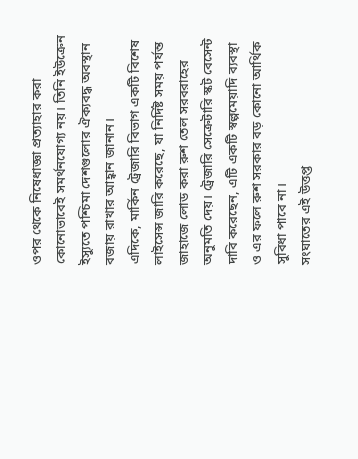ওপর থেকে নিষেধাজ্ঞা প্রত্যাহার করা কোনোভাবেই সমর্থনযোগ্য নয়। তিনি ইউক্রেন ইস্যুতে পশ্চিমা দেশগুলোর ঐক্যবদ্ধ অবস্থান বজায় রাখার আহ্বান জানান।
এদিকে, মার্কিন ট্রেজারি বিভাগ একটি বিশেষ লাইসেন্স জারি করেছে, যা নির্দিষ্ট সময় পর্যন্ত জাহাজে লোড করা রুশ তেল সরবরাহের অনুমতি দেয়। ট্রেজারি সেক্রেটারি স্কট বেসেন্ট দাবি করেছেন, এটি একটি স্বল্পমেয়াদি ব্যবস্থা ও এর ফলে রুশ সরকার বড় কোনো আর্থিক সুবিধা পাবে না।
সংঘাতের এই উত্তপ্ত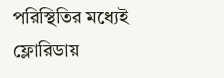পরিস্থিতির মধ্যেই ফ্লোরিডায়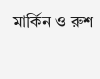মার্কিন ও রুশ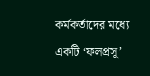কর্মকর্তাদের মধ্যে একটি ‘ফলপ্রসূ’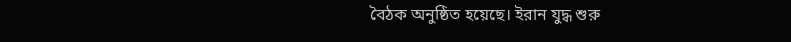বৈঠক অনুষ্ঠিত হয়েছে। ইরান যুদ্ধ শুরু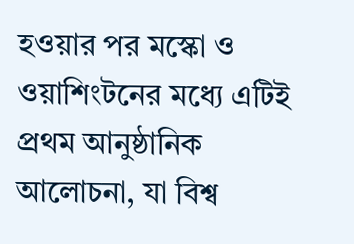হওয়ার পর মস্কো ও ওয়াশিংটনের মধ্যে এটিই প্রথম আনুষ্ঠানিক আলোচনা, যা বিশ্ব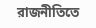রাজনীতিতে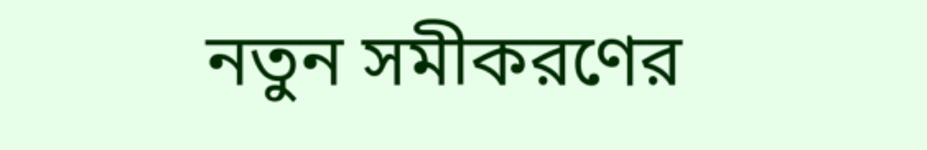নতুন সমীকরণের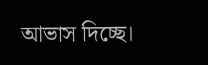আভাস দিচ্ছে।